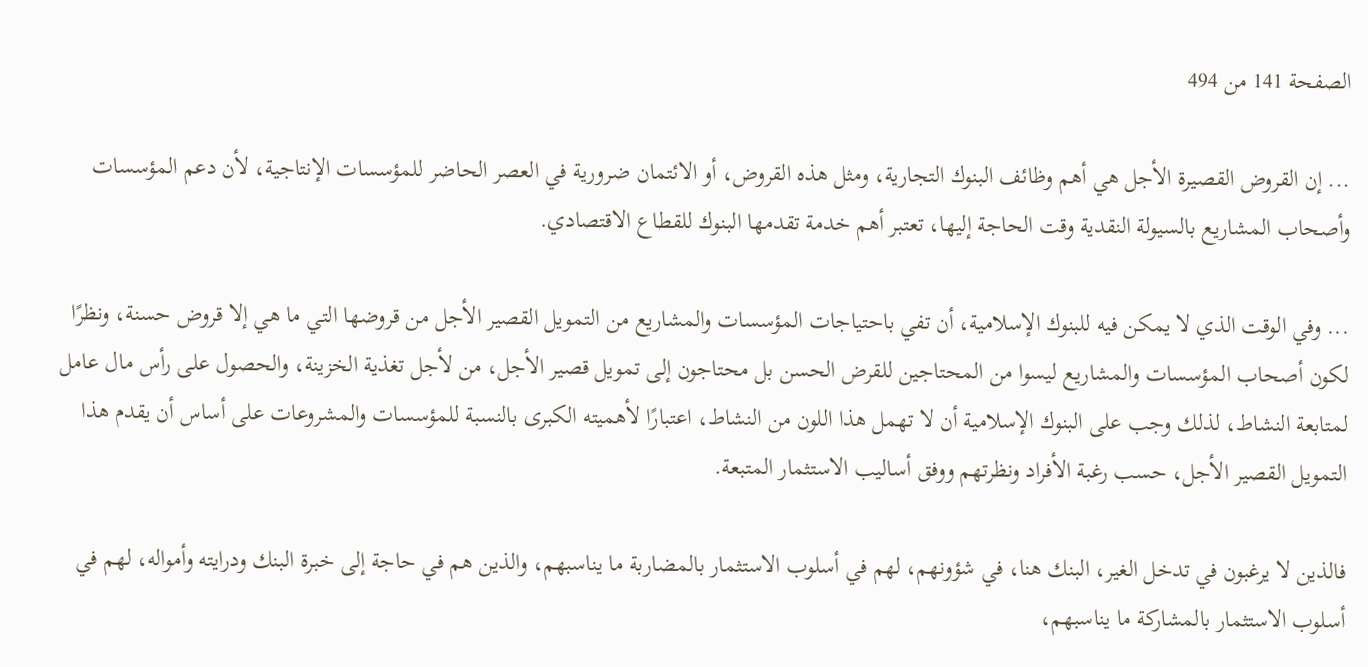الصفحة 141 من 494

... إن القروض القصيرة الأجل هي أهم وظائف البنوك التجارية، ومثل هذه القروض، أو الائتمان ضرورية في العصر الحاضر للمؤسسات الإنتاجية، لأن دعم المؤسسات وأصحاب المشاريع بالسيولة النقدية وقت الحاجة إليها، تعتبر أهم خدمة تقدمها البنوك للقطاع الاقتصادي.

... وفي الوقت الذي لا يمكن فيه للبنوك الإسلامية، أن تفي باحتياجات المؤسسات والمشاريع من التمويل القصير الأجل من قروضها التي ما هي إلا قروض حسنة، ونظرًا لكون أصحاب المؤسسات والمشاريع ليسوا من المحتاجين للقرض الحسن بل محتاجون إلى تمويل قصير الأجل، من لأجل تغذية الخزينة، والحصول على رأس مال عامل لمتابعة النشاط، لذلك وجب على البنوك الإسلامية أن لا تهمل هذا اللون من النشاط، اعتبارًا لأهميته الكبرى بالنسبة للمؤسسات والمشروعات على أساس أن يقدم هذا التمويل القصير الأجل، حسب رغبة الأفراد ونظرتهم ووفق أساليب الاستثمار المتبعة.

فالذين لا يرغبون في تدخل الغير، البنك هنا، في شؤونهم، لهم في أسلوب الاستثمار بالمضاربة ما يناسبهم، والذين هم في حاجة إلى خبرة البنك ودرايته وأمواله، لهم في أسلوب الاستثمار بالمشاركة ما يناسبهم،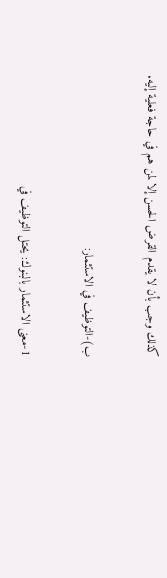كذلك وجب بأن لا يقدم القرض الحسن إلا لمن هم في حاجة فعلية إليه.

ب)-التوظيف في الاستثمار:

1-معنى الاستثمار بالبنوك: يحتل التوظيف في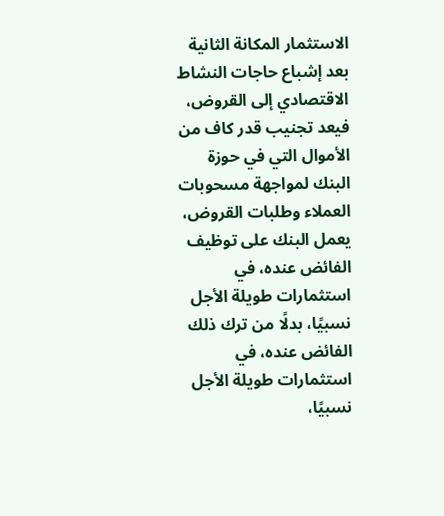الاستثمار المكانة الثانية بعد إشباع حاجات النشاط الاقتصادي إلى القروض، فيعد تجنيب قدر كاف من الأموال التي في حوزة البنك لمواجهة مسحوبات العملاء وطلبات القروض، يعمل البنك على توظيف الفائض عنده، في استثمارات طويلة الأجل نسبيًا، بدلًا من ترك ذلك الفائض عنده، في استثمارات طويلة الأجل نسبيًا،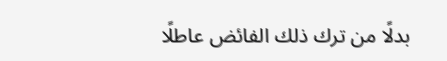بدلًا من ترك ذلك الفائض عاطلًا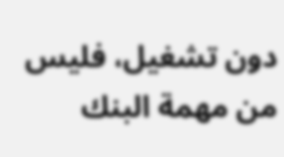دون تشغيل، فليس من مهمة البنك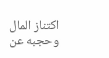اكتناز المال وحجبه عن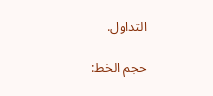التداول.

حجم الخط: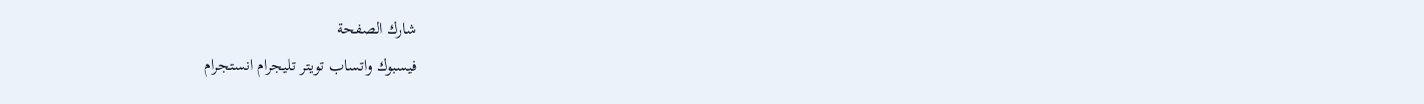شارك الصفحة
فيسبوك واتساب تويتر تليجرام انستجرام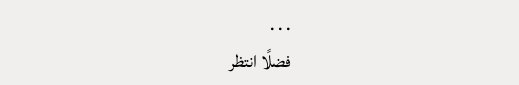. . .
فضلًا انتظر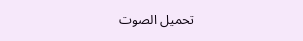تحميل الصوت